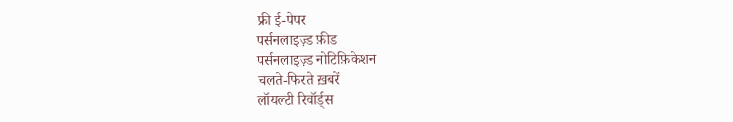फ्री ई-पेपर
पर्सनलाइज़्ड फ़ीड
पर्सनलाइज़्ड नोटिफ़िकेशन
चलते-फिरते ख़बरें
लॉयल्टी रिवॉर्ड्स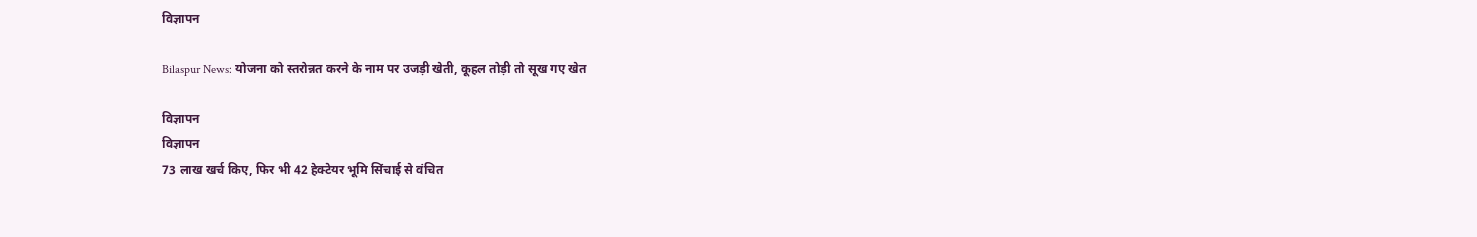विज्ञापन

Bilaspur News: योजना को स्तरोन्नत करने के नाम पर उजड़ी खेती, कूहल तोड़ी तो सूख गए खेत

विज्ञापन
विज्ञापन
73 लाख खर्च किए, फिर भी 42 हेक्टेयर भूमि सिंचाई से वंचित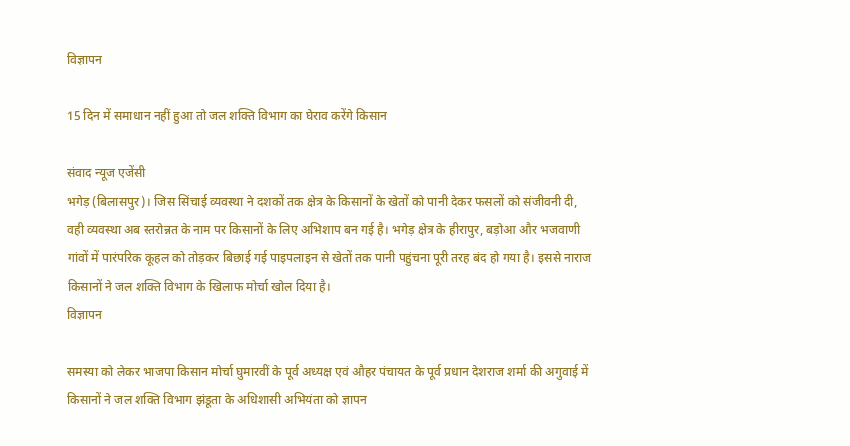विज्ञापन

15 दिन में समाधान नहीं हुआ तो जल शक्ति विभाग का घेराव करेंगे किसान

संवाद न्यूज एजेंसी
भगेड़ (बिलासपुर)। जिस सिंचाई व्यवस्था ने दशकों तक क्षेत्र के किसानों के खेतों को पानी देकर फसलों को संजीवनी दी, वही व्यवस्था अब स्तरोन्नत के नाम पर किसानों के लिए अभिशाप बन गई है। भगेड़ क्षेत्र के हीरापुर, बड़ोआ और भजवाणी गांवों में पारंपरिक कूहल को तोड़कर बिछाई गई पाइपलाइन से खेतों तक पानी पहुंचना पूरी तरह बंद हो गया है। इससे नाराज किसानों ने जल शक्ति विभाग के खिलाफ मोर्चा खोल दिया है।
विज्ञापन

समस्या को लेकर भाजपा किसान मोर्चा घुमारवीं के पूर्व अध्यक्ष एवं औहर पंचायत के पूर्व प्रधान देशराज शर्मा की अगुवाई में किसानों ने जल शक्ति विभाग झंडूता के अधिशासी अभियंता को ज्ञापन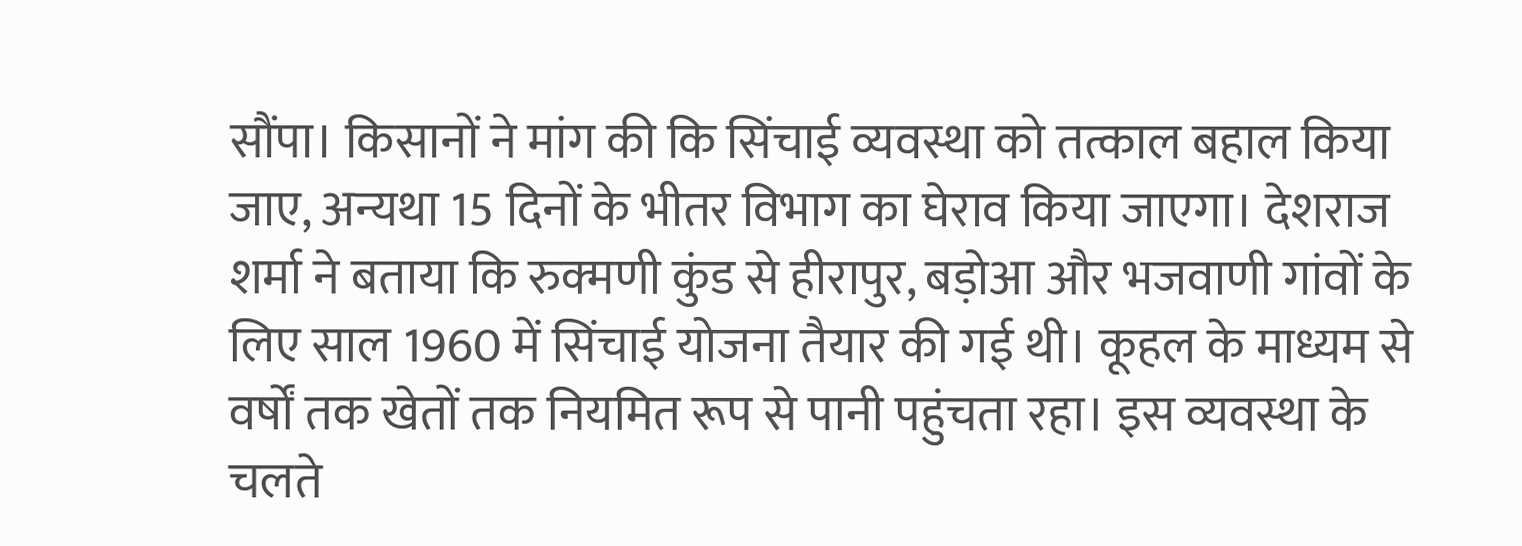सौंपा। किसानों ने मांग की कि सिंचाई व्यवस्था को तत्काल बहाल किया जाए, अन्यथा 15 दिनों के भीतर विभाग का घेराव किया जाएगा। देशराज शर्मा ने बताया कि रुक्मणी कुंड से हीरापुर, बड़ोआ और भजवाणी गांवों के लिए साल 1960 में सिंचाई योजना तैयार की गई थी। कूहल के माध्यम से वर्षों तक खेतों तक नियमित रूप से पानी पहुंचता रहा। इस व्यवस्था के चलते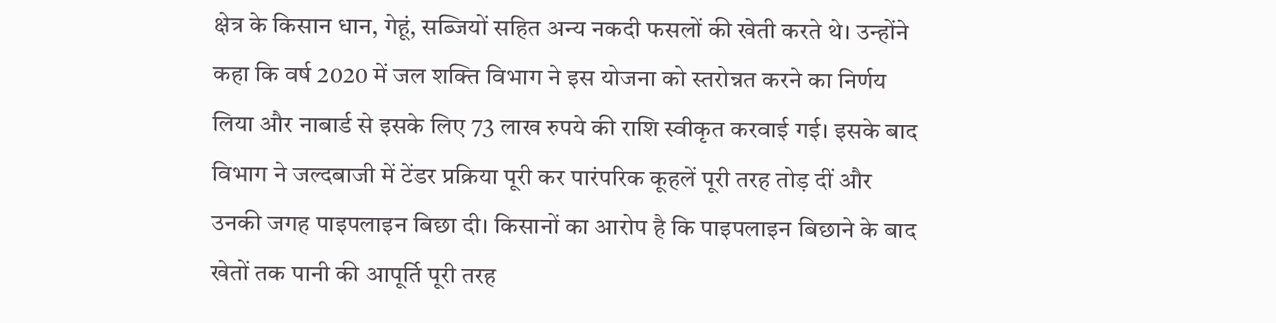क्षेत्र के किसान धान, गेहूं, सब्जियों सहित अन्य नकदी फसलों की खेती करते थे। उन्होंने कहा कि वर्ष 2020 में जल शक्ति विभाग ने इस योजना को स्तरोन्नत करने का निर्णय लिया और नाबार्ड से इसके लिए 73 लाख रुपये की राशि स्वीकृत करवाई गई। इसके बाद विभाग ने जल्दबाजी में टेंडर प्रक्रिया पूरी कर पारंपरिक कूहलें पूरी तरह तोड़ दीं और उनकी जगह पाइपलाइन बिछा दी। किसानों का आरोप है कि पाइपलाइन बिछाने के बाद खेतों तक पानी की आपूर्ति पूरी तरह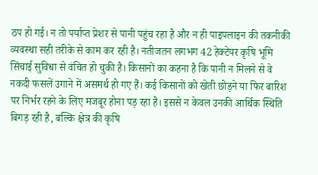ठप हो गई। न तो पर्याप्त प्रेशर से पानी पहुंच रहा है और न ही पाइपलाइन की तकनीकी व्यवस्था सही तरीके से काम कर रही है। नतीजतन लगभग 42 हेक्टेयर कृषि भूमि सिंचाई सुविधा से वंचित हो चुकी है। किसानों का कहना है कि पानी न मिलने से वे नकदी फसलें उगाने में असमर्थ हो गए हैं। कई किसानों को खेती छोड़ने या फिर बारिश पर निर्भर रहने के लिए मजबूर होना पड़ रहा है। इससे न केवल उनकी आर्थिक स्थिति बिगड़ रही है, बल्कि क्षेत्र की कृषि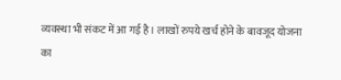व्यवस्था भी संकट में आ गई है। लाखों रुपये खर्च होने के बावजूद योजना का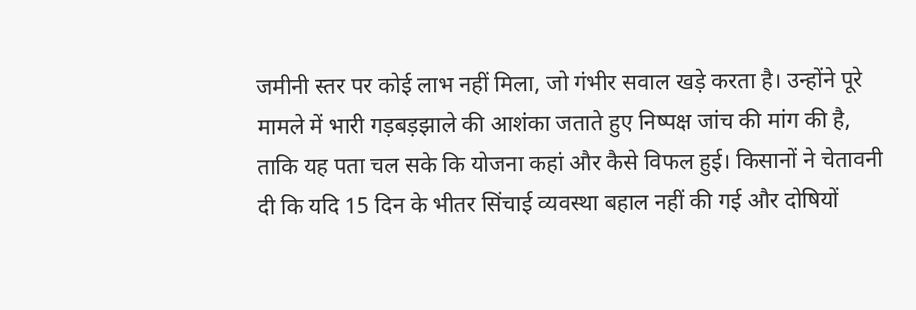जमीनी स्तर पर कोई लाभ नहीं मिला, जो गंभीर सवाल खड़े करता है। उन्होंने पूरे मामले में भारी गड़बड़झाले की आशंका जताते हुए निष्पक्ष जांच की मांग की है, ताकि यह पता चल सके कि योजना कहां और कैसे विफल हुई। किसानों ने चेतावनी दी कि यदि 15 दिन के भीतर सिंचाई व्यवस्था बहाल नहीं की गई और दोषियों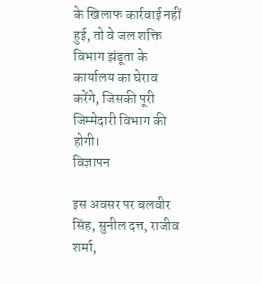के खिलाफ कार्रवाई नहीं हुई, तो वे जल शक्ति विभाग झंडूता के कार्यालय का घेराव करेंगे, जिसकी पूरी जिम्मेदारी विभाग की होगी।
विज्ञापन

इस अवसर पर बलवीर सिंह, सुनील दत्त, राजीव शर्मा,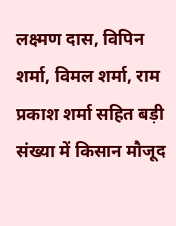लक्ष्मण दास, विपिन शर्मा, विमल शर्मा, राम प्रकाश शर्मा सहित बड़ी संख्या में किसान मौजूद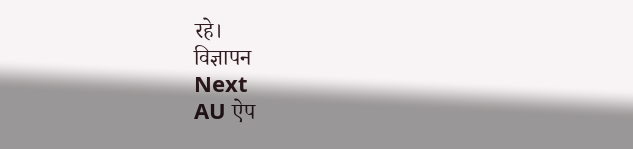रहे।
विज्ञापन
Next
AU ऐप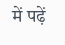में पढ़ें